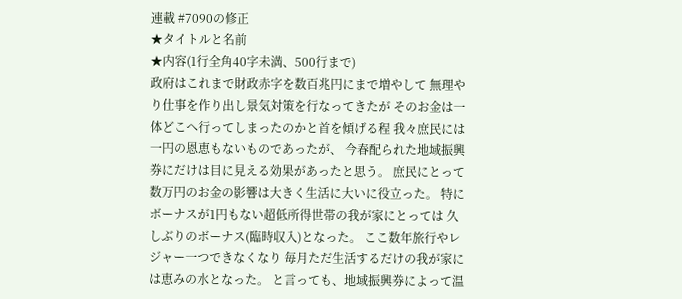連載 #7090の修正
★タイトルと名前
★内容(1行全角40字未満、500行まで)
政府はこれまで財政赤字を数百兆円にまで増やして 無理やり仕事を作り出し景気対策を行なってきたが そのお金は一体どこへ行ってしまったのかと首を傾げる程 我々庶民には一円の恩恵もないものであったが、 今春配られた地域振興券にだけは目に見える効果があったと思う。 庶民にとって数万円のお金の影響は大きく生活に大いに役立った。 特にボーナスが1円もない超低所得世帯の我が家にとっては 久しぶりのボーナス(臨時収入)となった。 ここ数年旅行やレジャー一つできなくなり 毎月ただ生活するだけの我が家には恵みの水となった。 と言っても、地域振興券によって温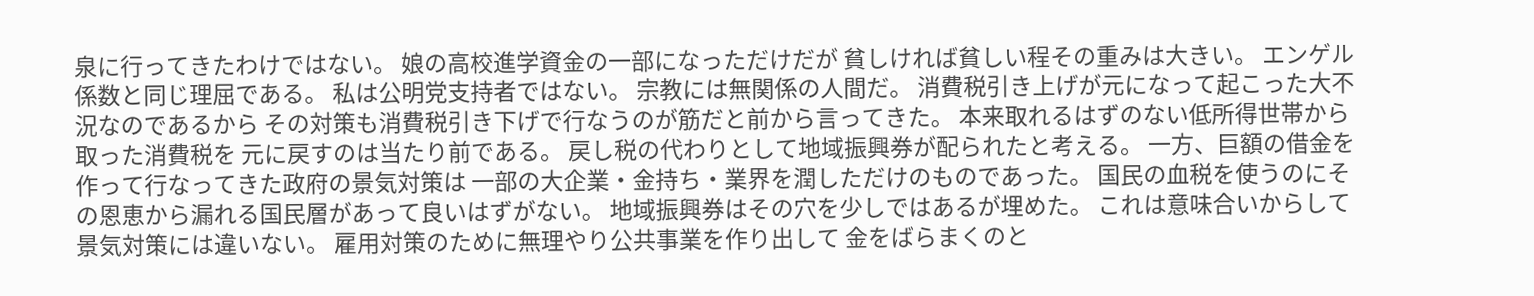泉に行ってきたわけではない。 娘の高校進学資金の一部になっただけだが 貧しければ貧しい程その重みは大きい。 エンゲル係数と同じ理屈である。 私は公明党支持者ではない。 宗教には無関係の人間だ。 消費税引き上げが元になって起こった大不況なのであるから その対策も消費税引き下げで行なうのが筋だと前から言ってきた。 本来取れるはずのない低所得世帯から取った消費税を 元に戻すのは当たり前である。 戻し税の代わりとして地域振興券が配られたと考える。 一方、巨額の借金を作って行なってきた政府の景気対策は 一部の大企業・金持ち・業界を潤しただけのものであった。 国民の血税を使うのにその恩恵から漏れる国民層があって良いはずがない。 地域振興券はその穴を少しではあるが埋めた。 これは意味合いからして景気対策には違いない。 雇用対策のために無理やり公共事業を作り出して 金をばらまくのと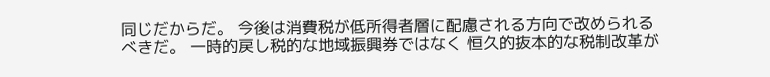同じだからだ。 今後は消費税が低所得者層に配慮される方向で改められるべきだ。 一時的戻し税的な地域振興券ではなく 恒久的抜本的な税制改革が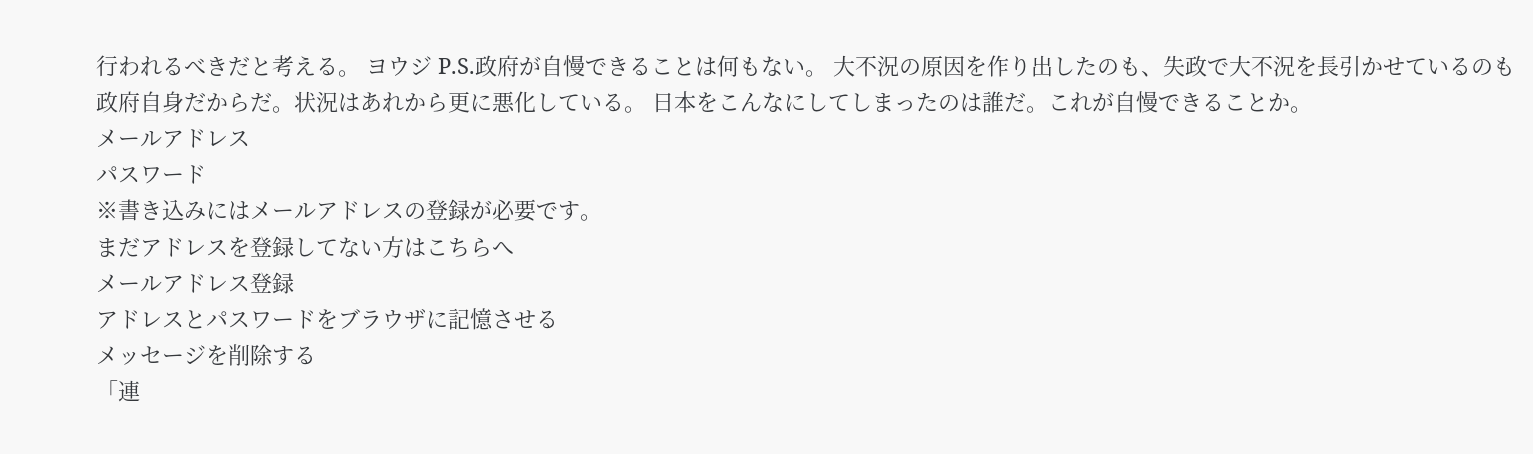行われるべきだと考える。 ヨウジ P.S.政府が自慢できることは何もない。 大不況の原因を作り出したのも、失政で大不況を長引かせているのも 政府自身だからだ。状況はあれから更に悪化している。 日本をこんなにしてしまったのは誰だ。これが自慢できることか。
メールアドレス
パスワード
※書き込みにはメールアドレスの登録が必要です。
まだアドレスを登録してない方はこちらへ
メールアドレス登録
アドレスとパスワードをブラウザに記憶させる
メッセージを削除する
「連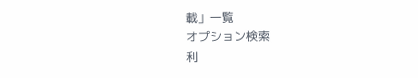載」一覧
オプション検索
利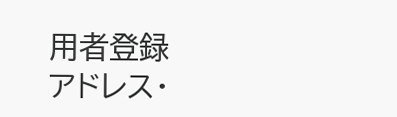用者登録
アドレス・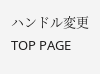ハンドル変更
TOP PAGE